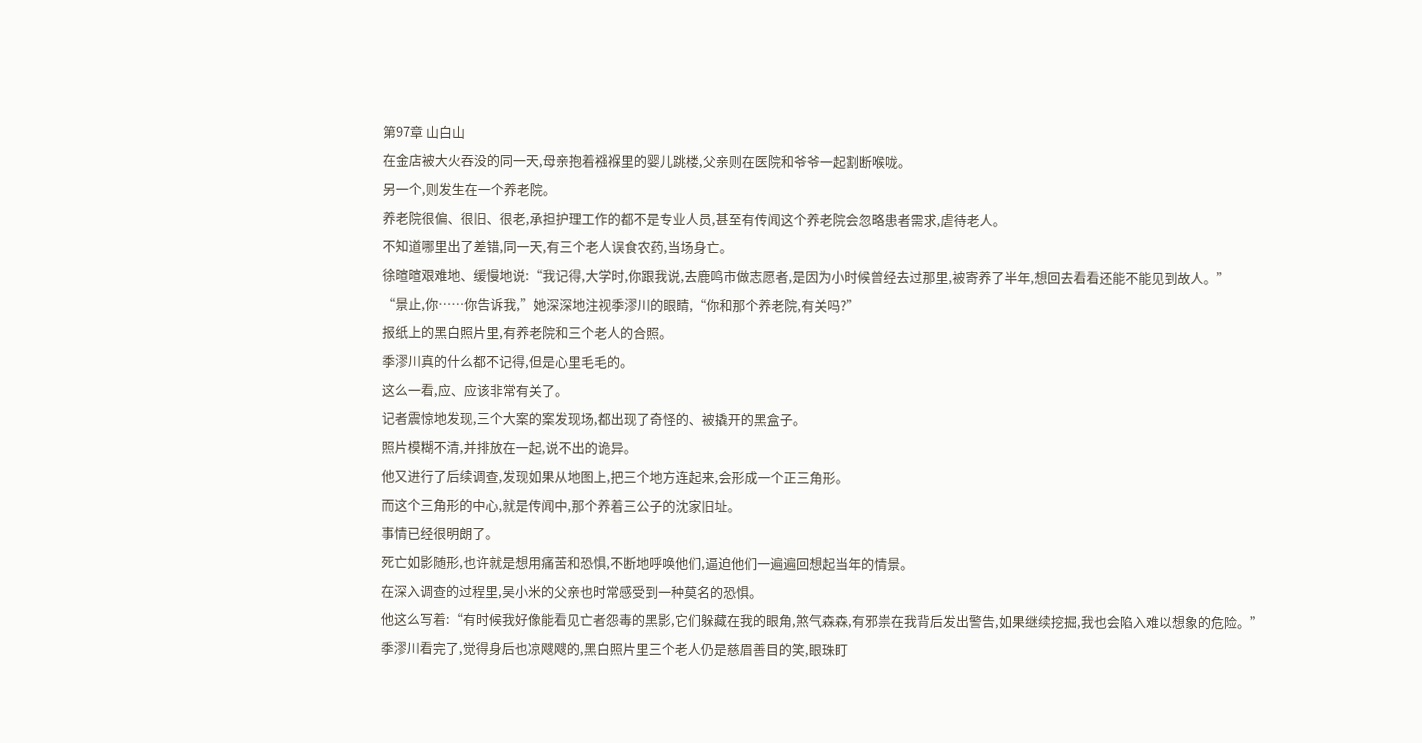第97章 山白山
在金店被大火吞没的同一天,母亲抱着襁褓里的婴儿跳楼,父亲则在医院和爷爷一起割断喉咙。
另一个,则发生在一个养老院。
养老院很偏、很旧、很老,承担护理工作的都不是专业人员,甚至有传闻这个养老院会忽略患者需求,虐待老人。
不知道哪里出了差错,同一天,有三个老人误食农药,当场身亡。
徐暄暄艰难地、缓慢地说:“我记得,大学时,你跟我说,去鹿鸣市做志愿者,是因为小时候曾经去过那里,被寄养了半年,想回去看看还能不能见到故人。”
“景止,你……你告诉我,”她深深地注视季漻川的眼睛,“你和那个养老院,有关吗?”
报纸上的黑白照片里,有养老院和三个老人的合照。
季漻川真的什么都不记得,但是心里毛毛的。
这么一看,应、应该非常有关了。
记者震惊地发现,三个大案的案发现场,都出现了奇怪的、被撬开的黑盒子。
照片模糊不清,并排放在一起,说不出的诡异。
他又进行了后续调查,发现如果从地图上,把三个地方连起来,会形成一个正三角形。
而这个三角形的中心,就是传闻中,那个养着三公子的沈家旧址。
事情已经很明朗了。
死亡如影随形,也许就是想用痛苦和恐惧,不断地呼唤他们,逼迫他们一遍遍回想起当年的情景。
在深入调查的过程里,吴小米的父亲也时常感受到一种莫名的恐惧。
他这么写着:“有时候我好像能看见亡者怨毒的黑影,它们躲藏在我的眼角,煞气森森,有邪祟在我背后发出警告,如果继续挖掘,我也会陷入难以想象的危险。”
季漻川看完了,觉得身后也凉飕飕的,黑白照片里三个老人仍是慈眉善目的笑,眼珠盯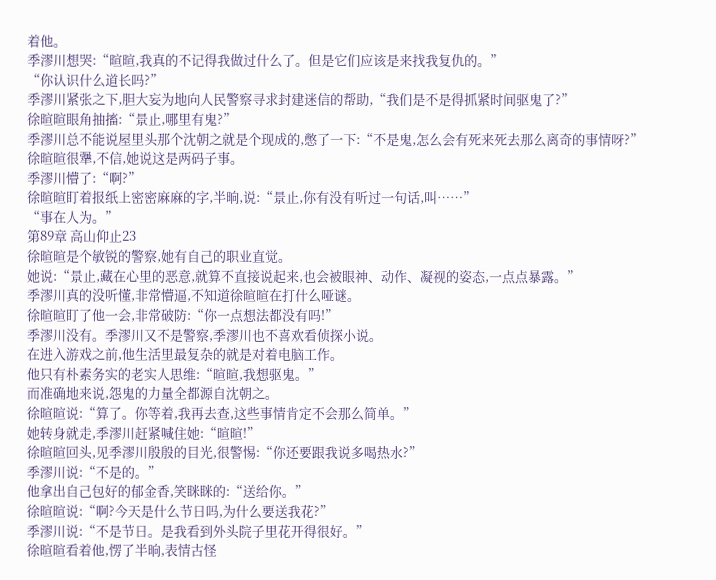着他。
季漻川想哭:“暄暄,我真的不记得我做过什么了。但是它们应该是来找我复仇的。”
“你认识什么道长吗?”
季漻川紧张之下,胆大妄为地向人民警察寻求封建迷信的帮助,“我们是不是得抓紧时间驱鬼了?”
徐暄暄眼角抽搐:“景止,哪里有鬼?”
季漻川总不能说屋里头那个沈朝之就是个现成的,憋了一下:“不是鬼,怎么会有死来死去那么离奇的事情呀?”
徐暄暄很犟,不信,她说这是两码子事。
季漻川懵了:“啊?”
徐暄暄盯着报纸上密密麻麻的字,半晌,说:“景止,你有没有听过一句话,叫……”
“事在人为。”
第89章 高山仰止23
徐暄暄是个敏锐的警察,她有自己的职业直觉。
她说:“景止,藏在心里的恶意,就算不直接说起来,也会被眼神、动作、凝视的姿态,一点点暴露。”
季漻川真的没听懂,非常懵逼,不知道徐暄暄在打什么哑谜。
徐暄暄盯了他一会,非常破防:“你一点想法都没有吗!”
季漻川没有。季漻川又不是警察,季漻川也不喜欢看侦探小说。
在进入游戏之前,他生活里最复杂的就是对着电脑工作。
他只有朴素务实的老实人思维:“暄暄,我想驱鬼。”
而准确地来说,怨鬼的力量全都源自沈朝之。
徐暄暄说:“算了。你等着,我再去查,这些事情肯定不会那么简单。”
她转身就走,季漻川赶紧喊住她:“暄暄!”
徐暄暄回头,见季漻川殷殷的目光,很警惕:“你还要跟我说多喝热水?”
季漻川说:“不是的。”
他拿出自己包好的郁金香,笑眯眯的:“送给你。”
徐暄暄说:“啊?今天是什么节日吗,为什么要送我花?”
季漻川说:“不是节日。是我看到外头院子里花开得很好。”
徐暄暄看着他,愣了半晌,表情古怪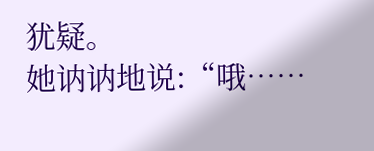犹疑。
她讷讷地说:“哦……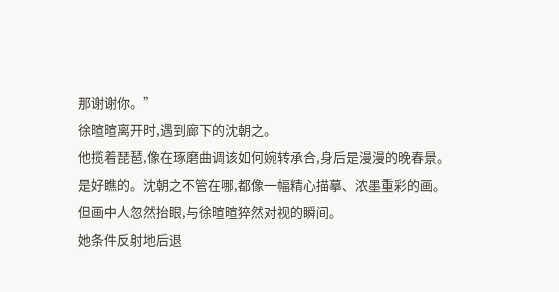那谢谢你。”
徐暄暄离开时,遇到廊下的沈朝之。
他揽着琵琶,像在琢磨曲调该如何婉转承合,身后是漫漫的晚春景。
是好瞧的。沈朝之不管在哪,都像一幅精心描摹、浓墨重彩的画。
但画中人忽然抬眼,与徐暄暄猝然对视的瞬间。
她条件反射地后退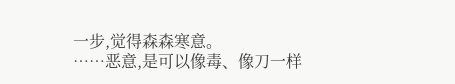一步,觉得森森寒意。
……恶意,是可以像毒、像刀一样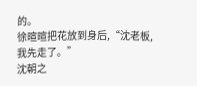的。
徐暄暄把花放到身后,“沈老板,我先走了。”
沈朝之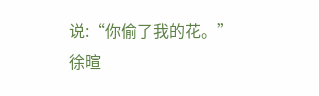说:“你偷了我的花。”
徐暄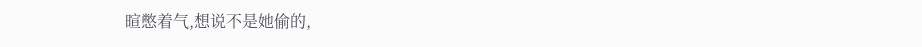暄憋着气,想说不是她偷的,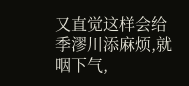又直觉这样会给季漻川添麻烦,就咽下气,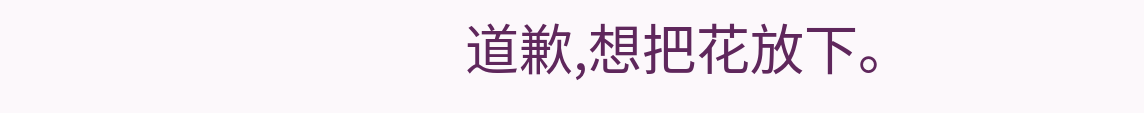道歉,想把花放下。